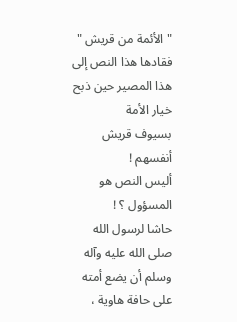" الأئمة من قريش " فقادها هذا النص إلى هذا المصير حين ذبح خيار الأمة
بسيوف قريش أنفسهم !
أليس النص هو المسؤول ؟ !
حاشا لرسول الله صلى الله عليه وآله وسلم أن يضع أمته على حافة هاوية ،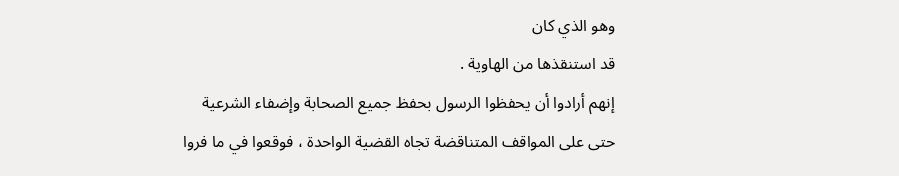وهو الذي كان
قد استنقذها من الهاوية .
إنهم أرادوا أن يحفظوا الرسول بحفظ جميع الصحابة وإضفاء الشرعية
حتى على المواقف المتناقضة تجاه القضية الواحدة ، فوقعوا في ما فروا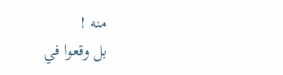منه !
بل وقعوا في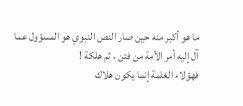ما هو أكبر منه حين صار النص النبوي هو المسؤول عما
آل إليه أمر الأمة من فتن ، ثم هلكة !
فهؤلاء الغلمة إنما يكون هلاك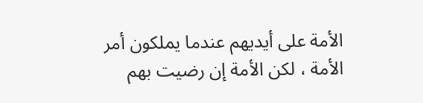الأمة على أيديهم عندما يملكون أمر
الأمة ، لكن الأمة إن رضيت بهم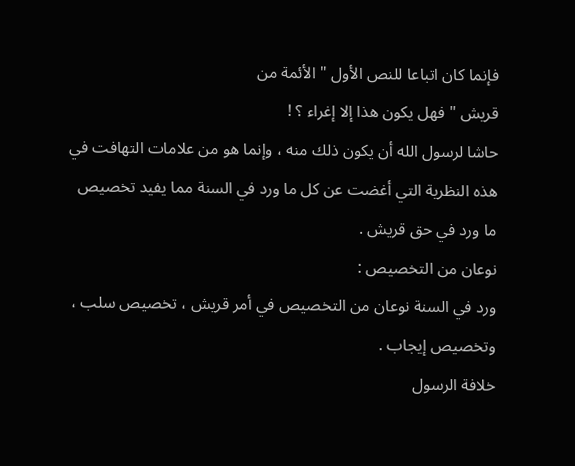فإنما كان اتباعا للنص الأول " الأئمة من
قريش " فهل يكون هذا إلا إغراء ؟ !
حاشا لرسول الله أن يكون ذلك منه ، وإنما هو من علامات التهافت في
هذه النظرية التي أغضت عن كل ما ورد في السنة مما يفيد تخصيص
ما ورد في حق قريش .
نوعان من التخصيص :
ورد في السنة نوعان من التخصيص في أمر قريش ، تخصيص سلب ،
وتخصيص إيجاب .
خلافة الرسول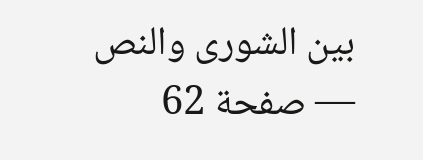بين الشورى والنص — صفحة 62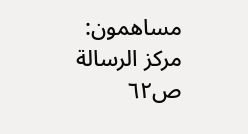مساهمون: مركز الرسالة
ص٦٢